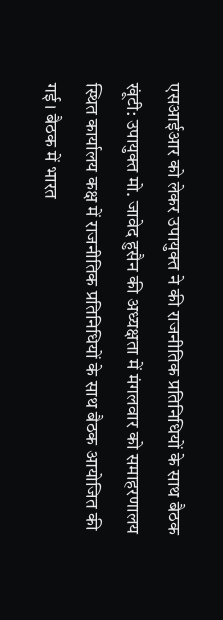एसआईआर को लेकर उपायुक्त ने की राजनीतिक प्रतिनिधियों के साथ बैठक
खूंटी: उपायुक्त मो. जावेद हुसैन की अध्यक्षता में मंगलवार को समाहरणालय स्थित कार्यालय कक्ष में राजनीतिक प्रतिनिधियों के साथ बैठक आयोजित की गई। बैठक में भारत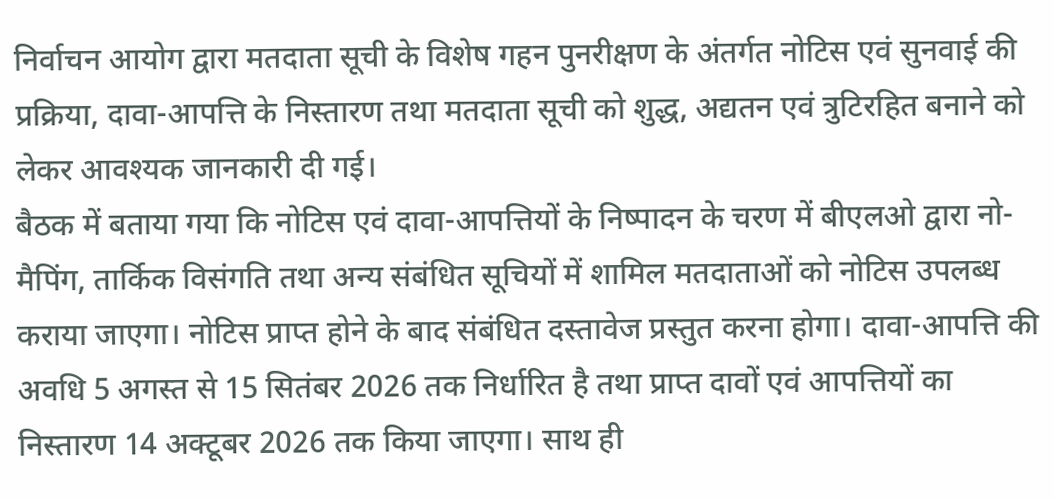निर्वाचन आयोग द्वारा मतदाता सूची के विशेष गहन पुनरीक्षण के अंतर्गत नोटिस एवं सुनवाई की प्रक्रिया, दावा-आपत्ति के निस्तारण तथा मतदाता सूची को शुद्ध, अद्यतन एवं त्रुटिरहित बनाने को लेकर आवश्यक जानकारी दी गई।
बैठक में बताया गया कि नोटिस एवं दावा-आपत्तियों के निष्पादन के चरण में बीएलओ द्वारा नो-मैपिंग, तार्किक विसंगति तथा अन्य संबंधित सूचियों में शामिल मतदाताओं को नोटिस उपलब्ध कराया जाएगा। नोटिस प्राप्त होने के बाद संबंधित दस्तावेज प्रस्तुत करना होगा। दावा-आपत्ति की अवधि 5 अगस्त से 15 सितंबर 2026 तक निर्धारित है तथा प्राप्त दावों एवं आपत्तियों का निस्तारण 14 अक्टूबर 2026 तक किया जाएगा। साथ ही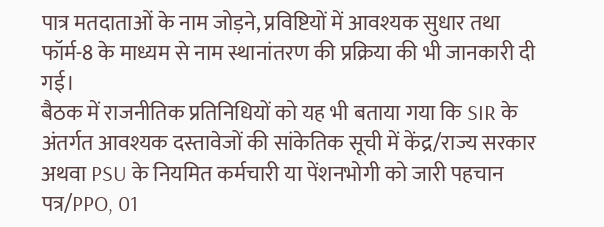पात्र मतदाताओं के नाम जोड़ने, प्रविष्टियों में आवश्यक सुधार तथा फॉर्म-8 के माध्यम से नाम स्थानांतरण की प्रक्रिया की भी जानकारी दी गई।
बैठक में राजनीतिक प्रतिनिधियों को यह भी बताया गया कि SIR के अंतर्गत आवश्यक दस्तावेजों की सांकेतिक सूची में केंद्र/राज्य सरकार अथवा PSU के नियमित कर्मचारी या पेंशनभोगी को जारी पहचान पत्र/PPO, 01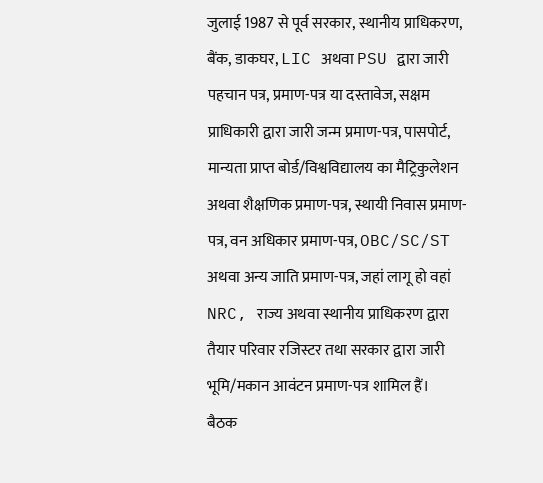जुलाई 1987 से पूर्व सरकार, स्थानीय प्राधिकरण, बैंक, डाकघर, LIC अथवा PSU द्वारा जारी पहचान पत्र, प्रमाण-पत्र या दस्तावेज, सक्षम प्राधिकारी द्वारा जारी जन्म प्रमाण-पत्र, पासपोर्ट, मान्यता प्राप्त बोर्ड/विश्वविद्यालय का मैट्रिकुलेशन अथवा शैक्षणिक प्रमाण-पत्र, स्थायी निवास प्रमाण-पत्र, वन अधिकार प्रमाण-पत्र, OBC/SC/ST अथवा अन्य जाति प्रमाण-पत्र, जहां लागू हो वहां NRC, राज्य अथवा स्थानीय प्राधिकरण द्वारा तैयार परिवार रजिस्टर तथा सरकार द्वारा जारी भूमि/मकान आवंटन प्रमाण-पत्र शामिल हैं।
बैठक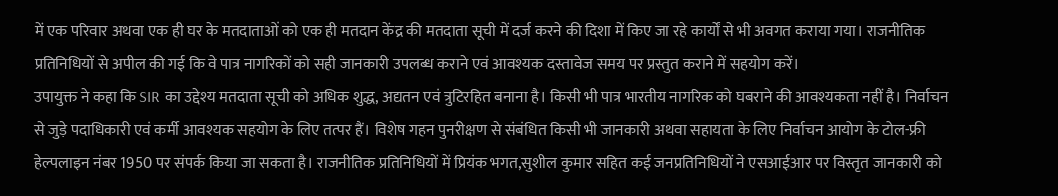में एक परिवार अथवा एक ही घर के मतदाताओं को एक ही मतदान केंद्र की मतदाता सूची में दर्ज करने की दिशा में किए जा रहे कार्यों से भी अवगत कराया गया। राजनीतिक प्रतिनिधियों से अपील की गई कि वे पात्र नागरिकों को सही जानकारी उपलब्ध कराने एवं आवश्यक दस्तावेज समय पर प्रस्तुत कराने में सहयोग करें।
उपायुक्त ने कहा कि SIR का उद्देश्य मतदाता सूची को अधिक शुद्ध, अद्यतन एवं त्रुटिरहित बनाना है। किसी भी पात्र भारतीय नागरिक को घबराने की आवश्यकता नहीं है। निर्वाचन से जुड़े पदाधिकारी एवं कर्मी आवश्यक सहयोग के लिए तत्पर हैं। विशेष गहन पुनरीक्षण से संबंधित किसी भी जानकारी अथवा सहायता के लिए निर्वाचन आयोग के टोल-फ्री हेल्पलाइन नंबर 1950 पर संपर्क किया जा सकता है। राजनीतिक प्रतिनिधियों में प्रियंक भगत,सुशील कुमार सहित कई जनप्रतिनिधियों ने एसआईआर पर विस्तृत जानकारी को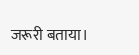जरूरी बताया।